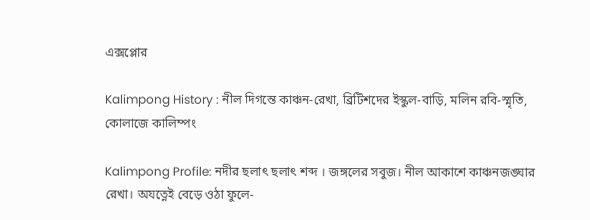এক্সপ্লোর

Kalimpong History : নীল দিগন্তে কাঞ্চন-রেখা, ব্রিটিশদের ইস্কুল-বাড়ি, মলিন রবি-স্মৃতি, কোলাজে কালিম্পং

Kalimpong Profile: নদীর ছলাৎ ছলাৎ শব্দ । জঙ্গলের সবুজ। নীল আকাশে কাঞ্চনজঙ্ঘার রেখা। অযত্নেই বেড়ে ওঠা ফুলে-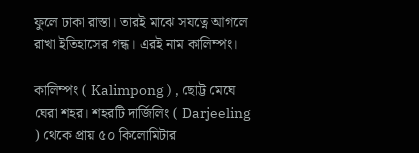ফুলে ঢাকা রাস্তা। তারই মাঝে সযত্নে আগলে রাখা ইতিহাসের গন্ধ। এরই নাম কালিম্পং।

কালিম্পং ( Kalimpong ) , ছোট্ট মেঘে ঘেরা শহর। শহরটি দার্জিলিং ( Darjeeling ) থেকে প্রায় ৫০ কিলোমিটার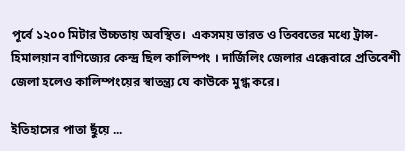পূর্বে ১২০০ মিটার উচ্চতায় অবস্থিত।  একসময় ভারত ও তিব্বতের মধ্যে ট্রান্স-হিমালয়ান বাণিজ্যের কেন্দ্র ছিল কালিম্পং । দার্জিলিং জেলার এক্কেবারে প্রতিবেশী জেলা হলেও কালিম্পংয়ের স্বাতন্ত্র্য যে কাউকে মুগ্ধ করে।

ইতিহাসের পাতা ছুঁয়ে ...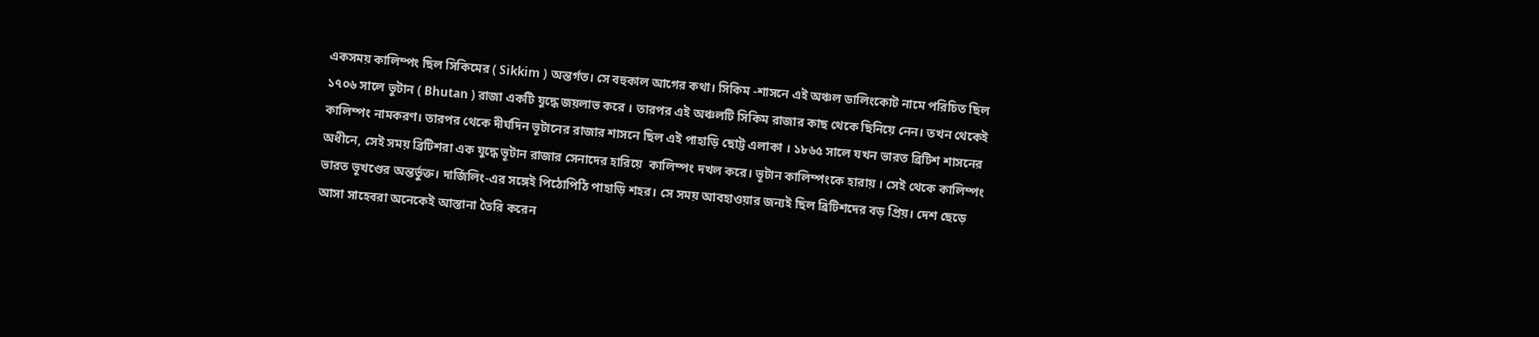একসময় কালিম্পং ছিল সিকিমের ( Sikkim ) অন্তর্গত। সে বহুকাল আগের কথা। সিকিম -শাসনে এই অঞ্চল ডালিংকোট নামে পরিচিত ছিল  ১৭০৬ সালে ভুটান ( Bhutan ) রাজা একটি যুদ্ধে জয়লাভ করে । তারপর এই অঞ্চলটি সিকিম রাজার কাছ থেকে ছিনিয়ে নেন। তখন থেকেই কালিম্পং নামকরণ। তারপর থেকে দীর্ঘদিন ভূটানের রাজার শাসনে ছিল এই পাহাড়ি ছোট্ট এলাকা । ১৮৬৫ সালে যখন ভারত ব্রিটিশ শাসনের অধীনে, সেই সময় ব্রিটিশরা এক যুদ্ধে ভূটান রাজার সেনাদের হারিয়ে  কালিম্পং দখল করে। ভূটান কালিম্পংকে হারায় । সেই থেকে কালিম্পং ভারত ভূখণ্ডের অন্তর্ভুক্ত। দার্জিলিং-এর সঙ্গেই পিঠোপিঠি পাহাড়ি শহর। সে সময় আবহাওয়ার জন্যই ছিল ব্রিটিশদের বড় প্রিয়। দেশ ছেড়ে আসা সাহেবরা অনেকেই আস্তানা তৈরি করেন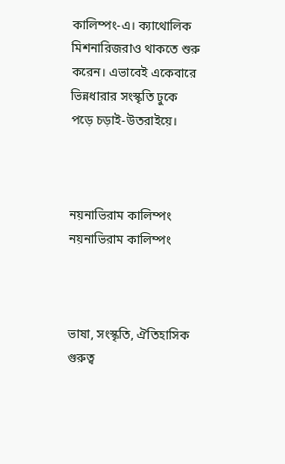কালিম্পং-এ। ক্যাথোলিক মিশনারিজরাও থাকতে শুরু করেন। এভাবেই একেবারে ভিন্নধারার সংস্কৃতি ঢুকে পড়ে চড়াই-উতরাইয়ে।



নয়নাভিরাম কালিম্পং
নয়নাভিরাম কালিম্পং



ভাষা, সংস্কৃতি, ঐতিহাসিক গুরুত্ব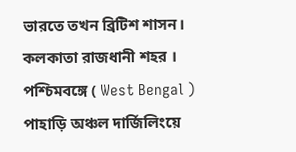ভারতে তখন ব্রিটিশ শাসন। কলকাতা রাজধানী শহর । পশ্চিমবঙ্গে ( West Bengal )  পাহাড়ি অঞ্চল দার্জিলিংয়ে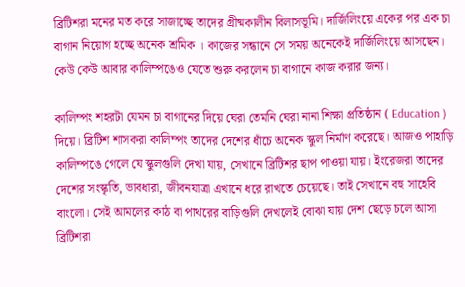ব্রিটিশরা মনের মত করে সাজাচ্ছে তাদের গ্রীষ্মকালীন বিলাসভূমি। দার্জিলিংয়ে একের পর এক চা বাগান নিয়োগ হচ্ছে অনেক শ্রমিক । কাজের সন্ধানে সে সময় অনেকেই দার্জিলিংয়ে আসছেন। কেউ কেউ আবার কালিম্পঙেও যেতে শুরু করলেন চা বাগানে কাজ করার জন্য।

কালিম্পং শহরটা যেমন চা বাগানের দিয়ে ঘেরা তেমনি ঘেরা নানা শিক্ষা প্রতিষ্ঠান ( Education ) দিয়ে। ব্রিটিশ শাসকরা কালিম্পং তাদের দেশের ধাঁচে অনেক স্কুল নির্মাণ করেছে। আজও পাহাড়ি কালিম্পঙে গেলে যে স্কুলগুলি দেখা যায়, সেখানে ব্রিটিশর ছাপ পাওয়া যায়। ইংরেজরা তাদের দেশের সংস্কৃতি, ভাবধারা, জীবনযাত্রা এখানে ধরে রাখতে চেয়েছে। তাই সেখানে বহু সাহেবি বাংলো। সেই আমলের কাঠ বা পাথরের বাড়িগুলি দেখলেই বোঝা যায় দেশ ছেড়ে চলে আসা ব্রিটিশরা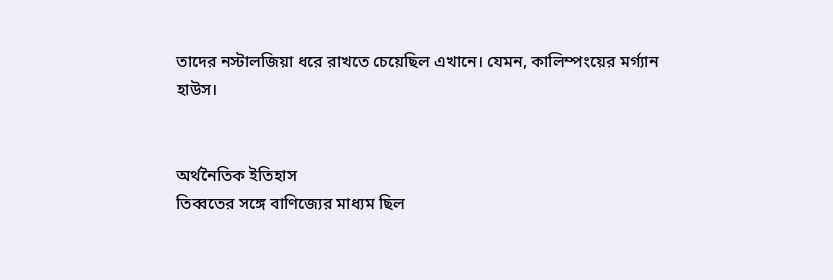তাদের নস্টালজিয়া ধরে রাখতে চেয়েছিল এখানে। যেমন, কালিম্পংয়ের মর্গ্যান হাউস।


অর্থনৈতিক ইতিহাস
তিব্বতের সঙ্গে বাণিজ্যের মাধ্যম ছিল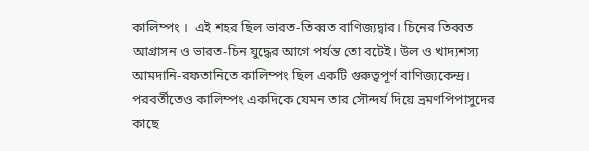কালিম্পং ।  এই শহর ছিল ভারত-তিব্বত বাণিজ্যদ্বার। চিনের তিব্বত আগ্রাসন ও ভারত-চিন যুদ্ধের আগে পর্যন্ত তো বটেই। উল ও খাদ্যশস্য আমদানি-রফতানিতে কালিম্পং ছিল একটি গুরুত্বপূর্ণ বাণিজ্যকেন্দ্র। পরবর্তীতেও কালিম্পং একদিকে যেমন তার সৌন্দর্য দিয়ে ভ্রমণপিপাসুদের কাছে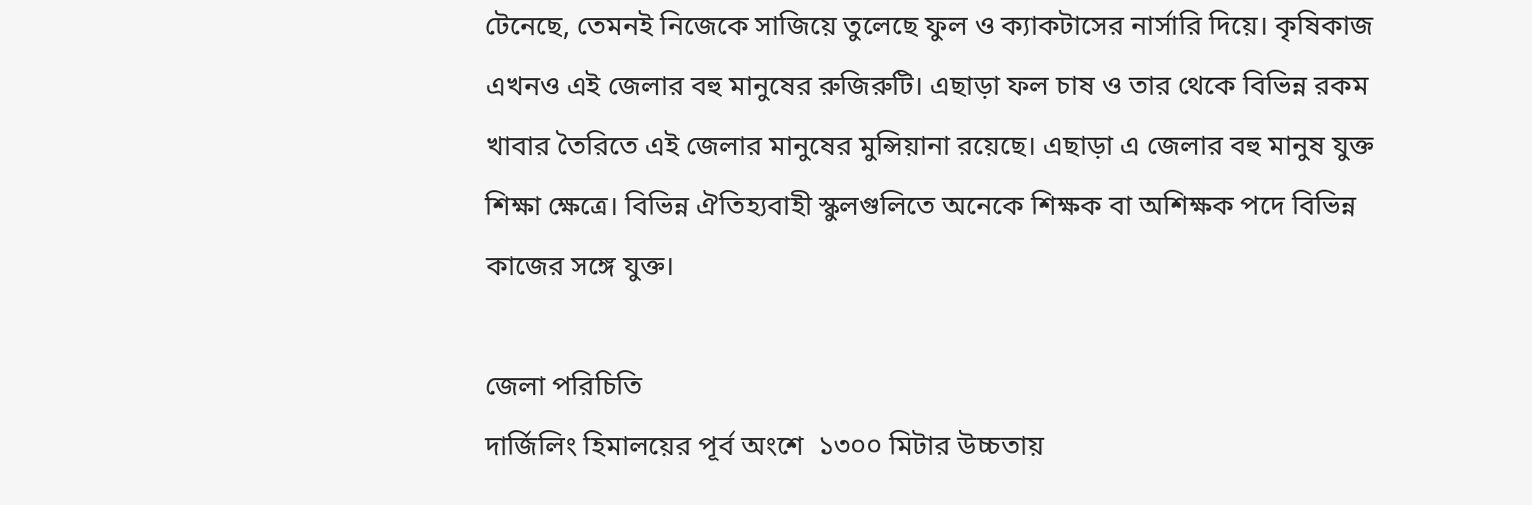টেনেছে, তেমনই নিজেকে সাজিয়ে তুলেছে ফুল ও ক্যাকটাসের নার্সারি দিয়ে। কৃষিকাজ এখনও এই জেলার বহু মানুষের রুজিরুটি। এছাড়া ফল চাষ ও তার থেকে বিভিন্ন রকম খাবার তৈরিতে এই জেলার মানুষের মুন্সিয়ানা রয়েছে। এছাড়া এ জেলার বহু মানুষ যুক্ত শিক্ষা ক্ষেত্রে। বিভিন্ন ঐতিহ্যবাহী স্কুলগুলিতে অনেকে শিক্ষক বা অশিক্ষক পদে বিভিন্ন কাজের সঙ্গে যুক্ত।

জেলা পরিচিতি
দার্জিলিং হিমালয়ের পূর্ব অংশে  ১৩০০ মিটার উচ্চতায়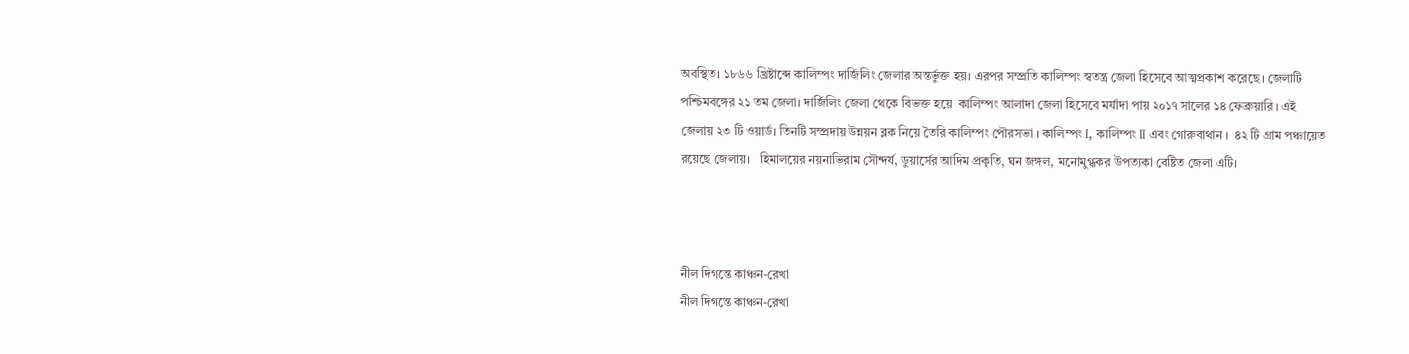অবস্থিত। ১৮৬৬ খ্রিষ্টাব্দে কালিম্পং দার্জিলিং জেলার অন্তর্ভুক্ত হয়। এরপর সম্প্রতি কালিম্পং স্বতন্ত্র জেলা হিসেবে আত্মপ্রকাশ করেছে। জেলাটি পশ্চিমবঙ্গের ২১ তম জেলা। দার্জিলিং জেলা থেকে বিভক্ত হয়ে  কালিম্পং আলাদা জেলা হিসেবে মর্যাদা পায় ২০১৭ সালের ১৪ ফেব্রুয়ারি । এই জেলায় ২৩ টি ওয়ার্ড। তিনটি সম্প্রদায় উন্নয়ন ব্লক নিয়ে তৈরি কালিম্পং পৌরসভা । কালিম্পং I, কালিম্পং II এবং গোরুবাথান ।  ৪২ টি গ্রাম পঞ্চায়েত রয়েছে জেলায়।   হিমালয়ের নয়নাভিরাম সৌন্দর্য, ডুয়ার্সের আদিম প্রকৃতি, ঘন জঙ্গল, মনোমুগ্ধকর উপত্যকা বেষ্টিত জেলা এটি।



নীল দিগন্তে কাঞ্চন-রেখা
নীল দিগন্তে কাঞ্চন-রেখা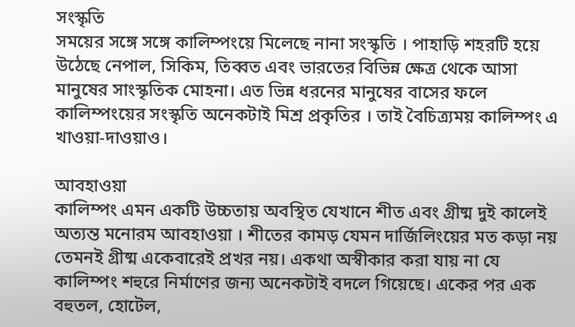সংস্কৃতি
সময়ের সঙ্গে সঙ্গে কালিম্পংয়ে মিলেছে নানা সংস্কৃতি । পাহাড়ি শহরটি হয়ে উঠেছে নেপাল, সিকিম, তিব্বত এবং ভারতের বিভিন্ন ক্ষেত্র থেকে আসা মানুষের সাংস্কৃতিক মোহনা। এত ভিন্ন ধরনের মানুষের বাসের ফলে কালিম্পংয়ের সংস্কৃতি অনেকটাই মিশ্র প্রকৃতির । তাই বৈচিত্র্যময় কালিম্পং এ খাওয়া-দাওয়াও।

আবহাওয়া
কালিম্পং এমন একটি উচ্চতায় অবস্থিত যেখানে শীত এবং গ্রীষ্ম দুই কালেই অত্যন্ত মনোরম আবহাওয়া । শীতের কামড় যেমন দার্জিলিংয়ের মত কড়া নয় তেমনই গ্রীষ্ম একেবারেই প্রখর নয়। একথা অস্বীকার করা যায় না যে কালিম্পং শহুরে নির্মাণের জন্য অনেকটাই বদলে গিয়েছে। একের পর এক বহুতল, হোটেল,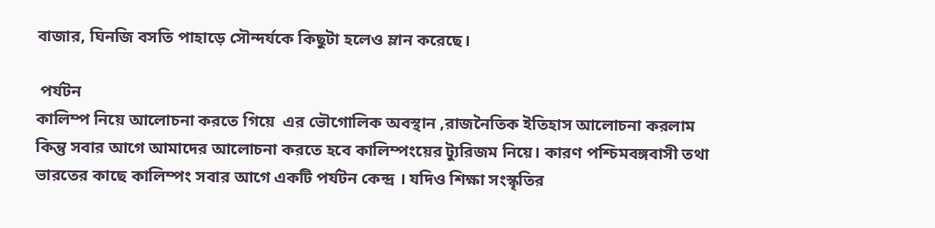বাজার, ঘিনজি বসতি পাহাড়ে সৌন্দর্যকে কিছুটা হলেও ম্লান করেছে।

 পর্যটন
কালিম্প নিয়ে আলোচনা করতে গিয়ে  এর ভৌগোলিক অবস্থান ,রাজনৈতিক ইতিহাস আলোচনা করলাম কিন্তু সবার আগে আমাদের আলোচনা করতে হবে কালিম্পংয়ের ট্যুরিজম নিয়ে। কারণ পশ্চিমবঙ্গবাসী তথা ভারতের কাছে কালিম্পং সবার আগে একটি পর্যটন কেন্দ্র । যদিও শিক্ষা সংস্কৃতির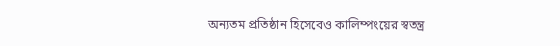অন্যতম প্রতিষ্ঠান হিসেবেও কালিম্পংয়ের স্বতন্ত্র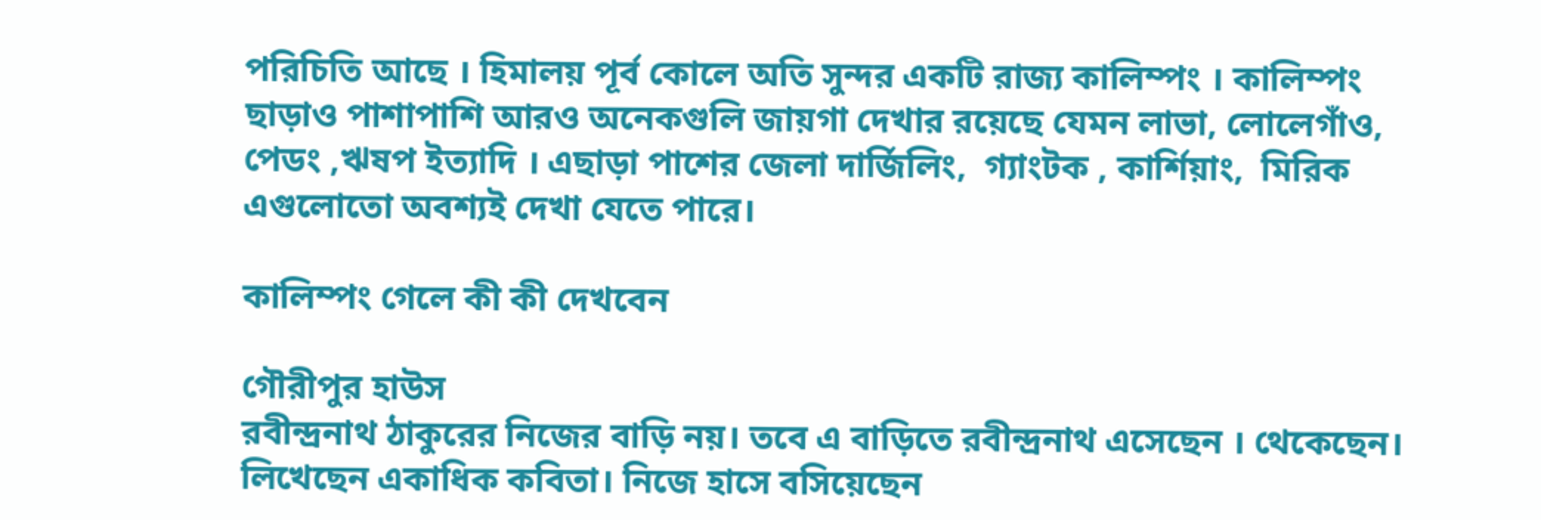পরিচিতি আছে । হিমালয় পূর্ব কোলে অতি সুন্দর একটি রাজ্য কালিম্পং । কালিম্পং ছাড়াও পাশাপাশি আরও অনেকগুলি জায়গা দেখার রয়েছে যেমন লাভা, লোলেগাঁও, পেডং ,ঋষপ ইত্যাদি । এছাড়া পাশের জেলা দার্জিলিং,  গ্যাংটক , কার্শিয়াং,  মিরিক এগুলোতো অবশ্যই দেখা যেতে পারে।

কালিম্পং গেলে কী কী দেখবেন

গৌরীপুর হাউস
রবীন্দ্রনাথ ঠাকুরের নিজের বাড়ি নয়। তবে এ বাড়িতে রবীন্দ্রনাথ এসেছেন । থেকেছেন। লিখেছেন একাধিক কবিতা। নিজে হাসে বসিয়েছেন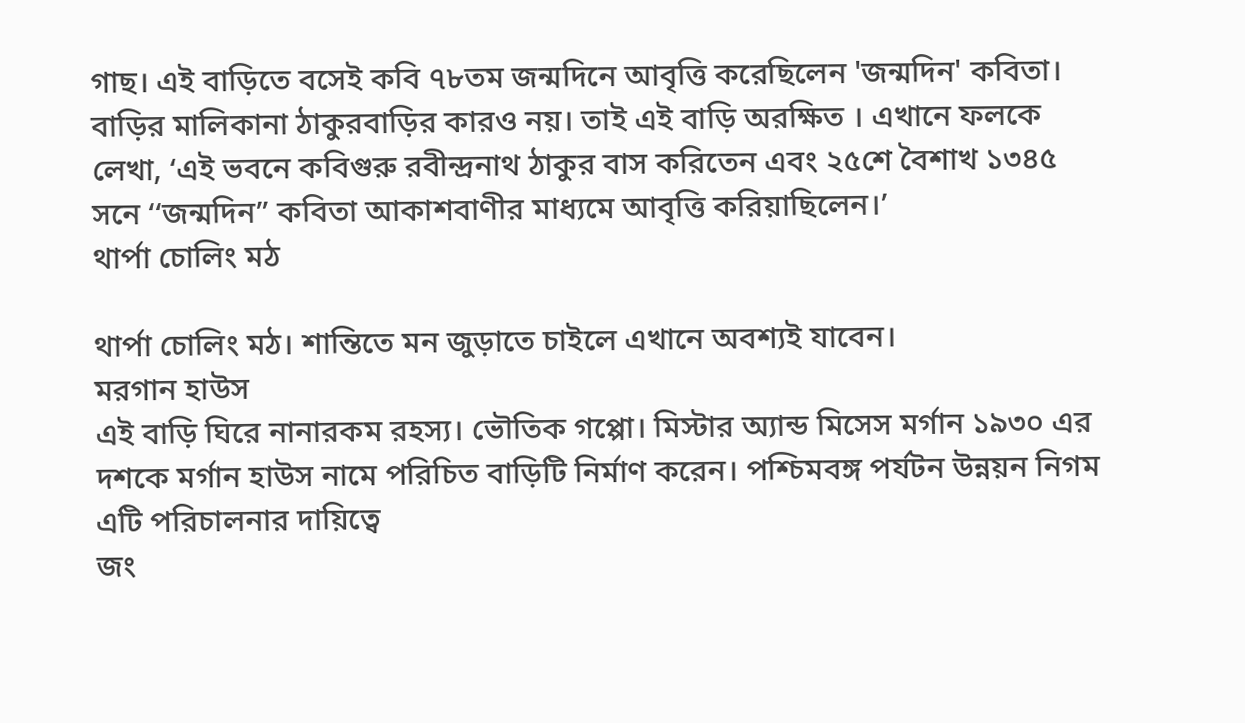গাছ। এই বাড়িতে বসেই কবি ৭৮তম জন্মদিনে আবৃত্তি করেছিলেন 'জন্মদিন' কবিতা। বাড়ির মালিকানা ঠাকুরবাড়ির কারও নয়। তাই এই বাড়ি অরক্ষিত । এখানে ফলকে লেখা, ‘এই ভবনে কবিগুরু রবীন্দ্রনাথ ঠাকুর বাস করিতেন এবং ২৫শে বৈশাখ ১৩৪৫ সনে ‘‘জন্মদিন” কবিতা আকাশবাণীর মাধ্যমে আবৃত্তি করিয়াছিলেন।’
থার্পা চোলিং মঠ

থার্পা চোলিং মঠ। শান্তিতে মন জুড়াতে চাইলে এখানে অবশ্যই যাবেন।
মরগান হাউস
এই বাড়ি ঘিরে নানারকম রহস্য। ভৌতিক গপ্পো। মিস্টার অ্যান্ড মিসেস মর্গান ১৯৩০ এর দশকে মর্গান হাউস নামে পরিচিত বাড়িটি নির্মাণ করেন। পশ্চিমবঙ্গ পর্যটন উন্নয়ন নিগম এটি পরিচালনার দায়িত্বে
জং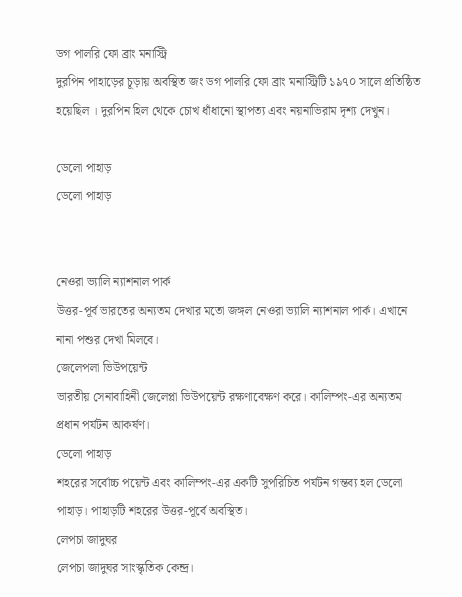ডগ পালরি ফো ব্রাং মনাস্ট্রি
দুরপিন পাহাড়ের চূড়ায় অবস্থিত জং ডগ পালরি ফো ব্রাং মনাস্ট্রিটি ১৯৭০ সালে প্রতিষ্ঠিত হয়েছিল । দুরপিন হিল থেকে চোখ ধাঁধানো স্থাপত্য এবং নয়নাভিরাম দৃশ্য দেখুন।

ডেলো পাহাড়
ডেলো পাহাড়


নেওরা ভ্যালি ন্যাশনাল পার্ক
উত্তর-পূর্ব ভারতের অন্যতম দেখার মতো জঙ্গল নেওরা ভ্যালি ন্যাশনাল পার্ক। এখানে নানা পশুর দেখা মিলবে।
জেলেপলা ভিউপয়েন্ট
ভারতীয় সেনাবাহিনী জেলেপ্লা ভিউপয়েন্ট রক্ষণাবেক্ষণ করে। কালিম্পং-এর অন্যতম প্রধান পর্যটন আকর্ষণ।
ডেলো পাহাড়
শহরের সর্বোচ্চ পয়েন্ট এবং কালিম্পং-এর একটি সুপরিচিত পর্যটন গন্তব্য হল ডেলো পাহাড়। পাহাড়টি শহরের উত্তর-পূর্বে অবস্থিত।
লেপচা জাদুঘর
লেপচা জাদুঘর সাংস্কৃতিক কেন্দ্র।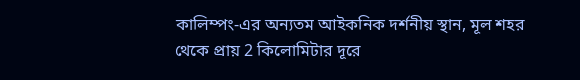কালিম্পং-এর অন্যতম আইকনিক দর্শনীয় স্থান, মূল শহর থেকে প্রায় 2 কিলোমিটার দূরে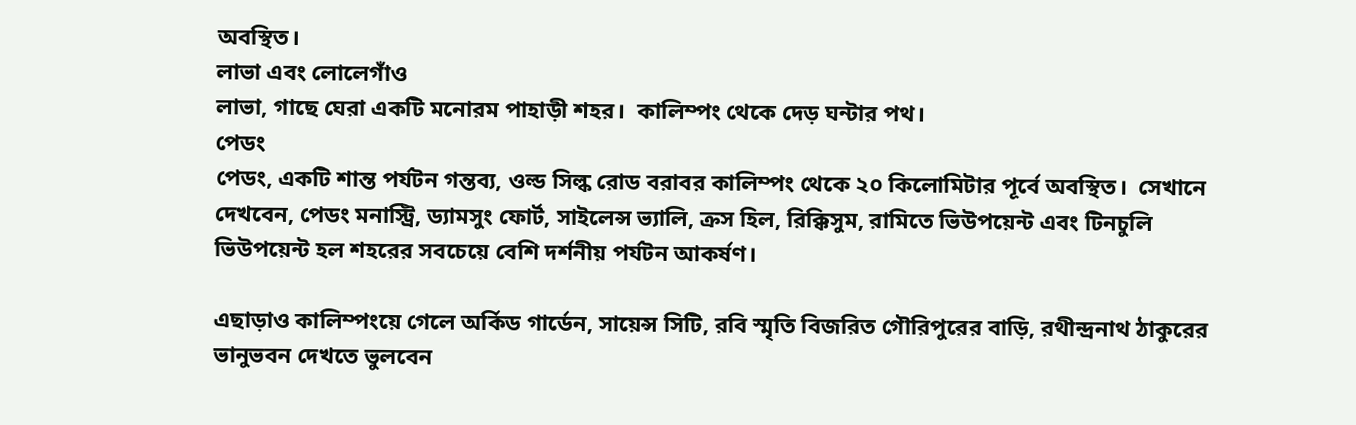অবস্থিত।
লাভা এবং লোলেগাঁও
লাভা, গাছে ঘেরা একটি মনোরম পাহাড়ী শহর।  কালিম্পং থেকে দেড় ঘন্টার পথ।
পেডং
পেডং, একটি শান্ত পর্যটন গন্তব্য, ওল্ড সিল্ক রোড বরাবর কালিম্পং থেকে ২০ কিলোমিটার পূর্বে অবস্থিত।  সেখানে দেখবেন, পেডং মনাস্ট্রি, ড্যামসুং ফোর্ট, সাইলেন্স ভ্যালি, ক্রস হিল, রিক্কিসুম, রামিতে ভিউপয়েন্ট এবং টিনচুলি ভিউপয়েন্ট হল শহরের সবচেয়ে বেশি দর্শনীয় পর্যটন আকর্ষণ।

এছাড়াও কালিম্পংয়ে গেলে অর্কিড গার্ডেন, সায়েন্স সিটি, রবি স্মৃতি বিজরিত গৌরিপুরের বাড়ি, রথীন্দ্রনাথ ঠাকুরের ভানুভবন দেখতে ভুলবেন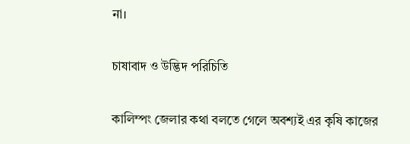না।

চাষাবাদ ও উদ্ভিদ পরিচিতি

কালিম্পং জেলার কথা বলতে গেলে অবশ্যই এর কৃষি কাজের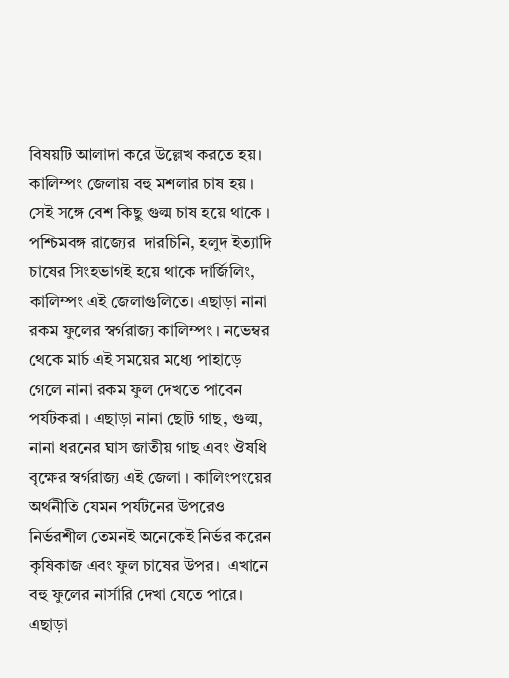বিষয়টি আলাদা করে উল্লেখ করতে হয়। কালিম্পং জেলায় বহু মশলার চাষ হয় । সেই সঙ্গে বেশ কিছু গুল্ম চাষ হয়ে থাকে । পশ্চিমবঙ্গ রাজ্যের  দারচিনি, হলুদ ইত্যাদি চাষের সিংহভাগই হয়ে থাকে দার্জিলিং, কালিম্পং এই জেলাগুলিতে। এছাড়া নানা রকম ফুলের স্বর্গরাজ্য কালিম্পং । নভেম্বর থেকে মার্চ এই সময়ের মধ্যে পাহাড়ে গেলে নানা রকম ফুল দেখতে পাবেন পর্যটকরা । এছাড়া নানা ছোট গাছ, গুল্ম, নানা ধরনের ঘাস জাতীয় গাছ এবং ঔষধি বৃক্ষের স্বর্গরাজ্য এই জেলা । কালিংপংয়ের অর্থনীতি যেমন পর্যটনের উপরেও নির্ভরশীল তেমনই অনেকেই নির্ভর করেন কৃষিকাজ এবং ফুল চাষের উপর।  এখানে বহু ফুলের নার্সারি দেখা যেতে পারে। এছাড়া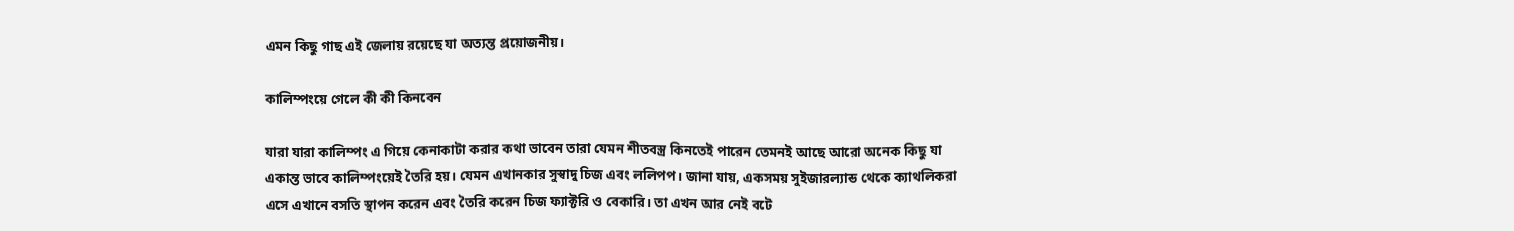এমন কিছু গাছ এই জেলায় রয়েছে যা অত্যন্ত প্রয়োজনীয়।

কালিম্পংয়ে গেলে কী কী কিনবেন

যারা যারা কালিম্পং এ গিয়ে কেনাকাটা করার কথা ভাবেন তারা যেমন শীতবস্ত্র কিনতেই পারেন তেমনই আছে আরো অনেক কিছু যা একান্ত ভাবে কালিম্পংয়েই তৈরি হয়। যেমন এখানকার সুস্বাদু চিজ এবং ললিপপ। জানা যায়, একসময় সুইজারল্যান্ড থেকে ক্যাথলিকরা এসে এখানে বসতি স্থাপন করেন এবং তৈরি করেন চিজ ফ্যাক্টরি ও বেকারি। তা এখন আর নেই বটে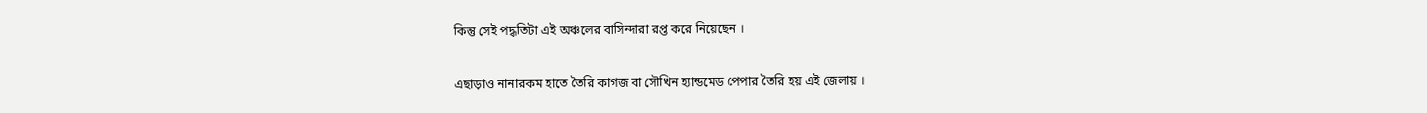কিন্তু সেই পদ্ধতিটা এই অঞ্চলের বাসিন্দারা রপ্ত করে নিয়েছেন ।

এছাড়াও নানারকম হাতে তৈরি কাগজ বা সৌখিন হ্যান্ডমেড পেপার তৈরি হয় এই জেলায় ।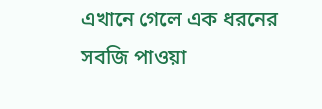এখানে গেলে এক ধরনের সবজি পাওয়া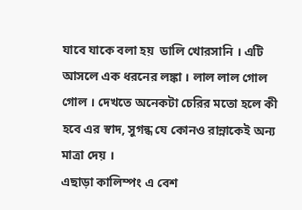যাবে যাকে বলা হয়  ডালি খোরসানি । এটি আসলে এক ধরনের লঙ্কা । লাল লাল গোল গোল । দেখতে অনেকটা চেরির মতো হলে কী হবে এর স্বাদ, সুগন্ধ যে কোনও রান্নাকেই অন্য মাত্রা দেয় ।
এছাড়া কালিম্পং এ বেশ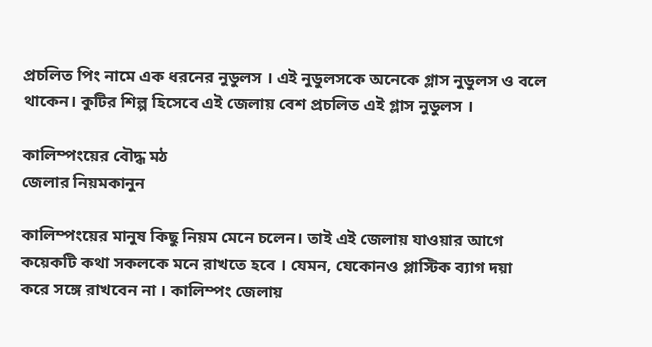প্রচলিত পিং নামে এক ধরনের নুডুলস । এই নুডুলসকে অনেকে গ্লাস নুডুলস ও বলে থাকেন। কুটির শিল্প হিসেবে এই জেলায় বেশ প্রচলিত এই গ্লাস নুডুলস ।

কালিম্পংয়ের বৌদ্ধ মঠ
জেলার নিয়মকানুন

কালিম্পংয়ের মানুষ কিছু নিয়ম মেনে চলেন। তাই এই জেলায় যাওয়ার আগে কয়েকটি কথা সকলকে মনে রাখতে হবে । যেমন, যেকোনও প্লাস্টিক ব্যাগ দয়া করে সঙ্গে রাখবেন না । কালিম্পং জেলায়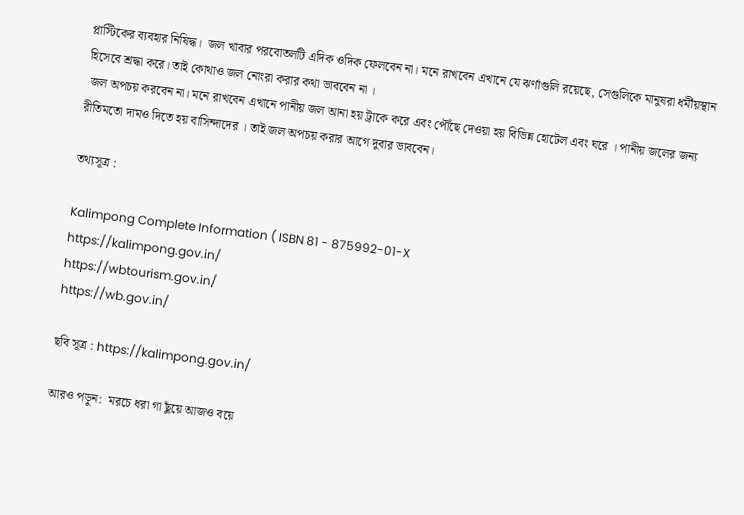প্লাস্টিকের ব্যবহার নিষিদ্ধ।  জল খাবার পরবোতলটি এদিক ওদিক ফেলবেন না। মনে রাখবেন এখানে যে ঝর্ণাগুলি রয়েছে, সেগুলিকে মানুষরা ধর্মীয়স্থান হিসেবে শ্রদ্ধা করে। তাই কোথাও জল নোংরা করার কথা ভাববেন না ।
 জল অপচয় করবেন না। মনে রাখবেন এখানে পানীয় জল আনা হয় ট্রাকে করে এবং পৌঁছে দেওয়া হয় বিভিন্ন হোটেল এবং ঘরে । পানীয় জলের জন্য রীতিমতো দামও দিতে হয় বাসিন্দাদের । তাই জল অপচয় করার আগে দুবার ভাববেন।

তথ্যসূত্র :

Kalimpong Complete Information ( ISBN 81 - 875992-01-X
https://kalimpong.gov.in/
https://wbtourism.gov.in/
https://wb.gov.in/

ছবি সূত্র : https://kalimpong.gov.in/

আরও পড়ুন:  মরচে ধরা গা ছুঁয়ে আজও বয়ে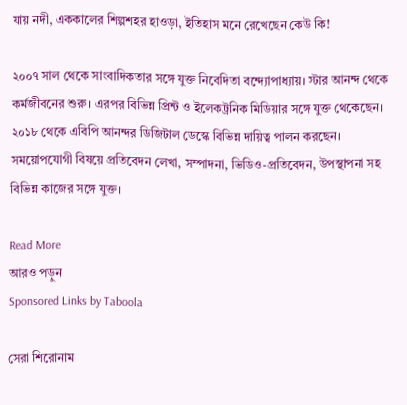যায় নদী, এককালের শিল্পশহর হাওড়া, ইতিহাস মনে রেখেছেন কেউ কি!

২০০৭ সাল থেকে সাংবাদিকতার সঙ্গে যুক্ত নিবেদিতা বন্দ্যোপাধ্যায়। স্টার আনন্দ থেকে কর্মজীবনের শুরু। এরপর বিভিন্ন প্রিন্ট ও ইলেকট্রনিক মিডিয়ার সঙ্গে যুক্ত থেকেছেন। ২০১৮ থেকে এবিপি আনন্দর ডিজিটাল ডেস্কে বিভিন্ন দায়িত্ব পালন করছেন। সময়োপযোগী বিষয়ে প্রতিবেদন লেখা, সম্পাদনা, ভিডিও-প্রতিবেদন, উপস্থাপনা সহ বিভিন্ন কাজের সঙ্গে যুক্ত।

Read More
আরও পড়ুন
Sponsored Links by Taboola

সেরা শিরোনাম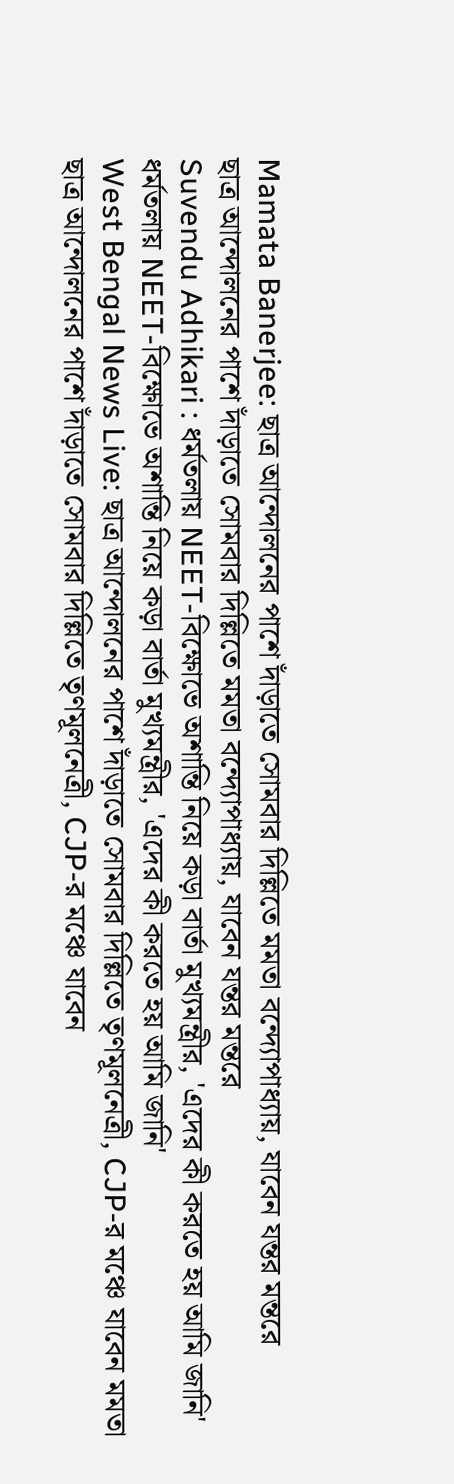Mamata Banerjee: ছাত্র আন্দোলনের পাশে দাঁড়াতে সোমবার দিল্লিতে মমতা বন্দ্যোপাধ্যায়, যাবেন যন্তর মন্তরে
ছাত্র আন্দোলনের পাশে দাঁড়াতে সোমবার দিল্লিতে মমতা বন্দ্যোপাধ্যায়, যাবেন যন্তর মন্তরে
Suvendu Adhikari : ধর্মতলায় NEET-বিক্ষোভে অশান্তি নিয়ে কড়া বার্তা মুখ্যমন্ত্রীর, 'এদের কী করতে হয় আমি জানি'
ধর্মতলায় NEET-বিক্ষোভে অশান্তি নিয়ে কড়া বার্তা মুখ্যমন্ত্রীর, 'এদের কী করতে হয় আমি জানি'
West Bengal News Live: ছাত্র আন্দোলনের পাশে দাঁড়াতে সোমবার দিল্লিতে তৃণমূলনেত্রী, CJP-র মঞ্চে যাবেন মমতা
ছাত্র আন্দোলনের পাশে দাঁড়াতে সোমবার দিল্লিতে তৃণমূলনেত্রী, CJP-র মঞ্চে যাবেন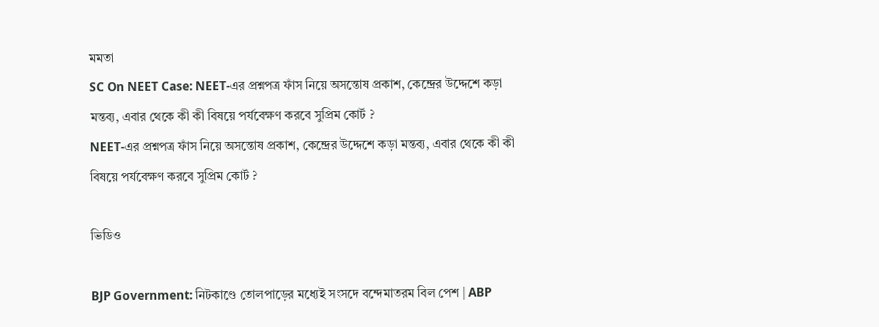মমতা
SC On NEET Case: NEET-এর প্রশ্নপত্র ফাঁস নিয়ে অসন্তোষ প্রকাশ, কেন্দ্রের উদ্দেশে কড়া মন্তব্য, এবার থেকে কী কী বিষয়ে পর্যবেক্ষণ করবে সুপ্রিম কোর্ট ?
NEET-এর প্রশ্নপত্র ফাঁস নিয়ে অসন্তোষ প্রকাশ, কেন্দ্রের উদ্দেশে কড়া মন্তব্য, এবার থেকে কী কী বিষয়ে পর্যবেক্ষণ করবে সুপ্রিম কোর্ট ?

ভিডিও

BJP Government: নিটকাণ্ডে তোলপাড়ের মধ্যেই সংসদে বন্দেমাতরম বিল পেশ | ABP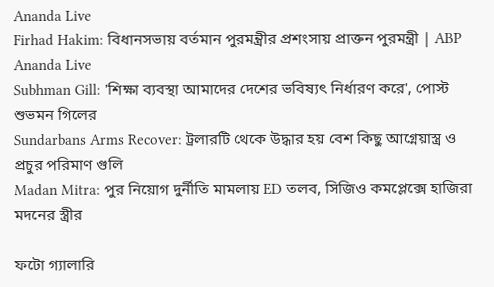Ananda Live
Firhad Hakim: বিধানসভায় বর্তমান পুরমন্ত্রীর প্রশংসায় প্রাক্তন পুরমন্ত্রী | ABP Ananda Live
Subhman Gill: 'শিক্ষা ব্যবস্থা আমাদের দেশের ভবিষ্যৎ নির্ধারণ করে', পোস্ট শুভমন গিলের
Sundarbans Arms Recover: ট্রলারটি থেকে উদ্ধার হয় বেশ কিছু আগ্নেয়াস্ত্র ও প্রচুর পরিমাণ গুলি
Madan Mitra: পুর নিয়োগ দুর্নীতি মামলায় ED তলব, সিজিও কমপ্লেক্সে হাজিরা মদনের স্ত্রীর

ফটো গ্যালারি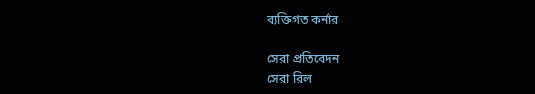ব্যক্তিগত কর্নার

সেরা প্রতিবেদন
সেরা রিল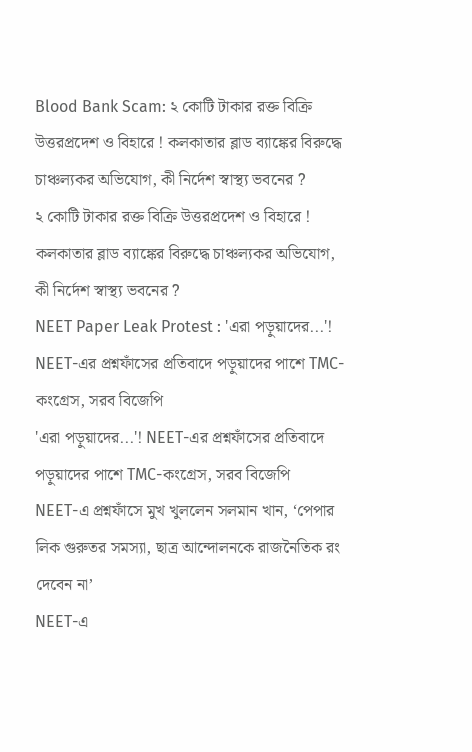Blood Bank Scam: ২ কোটি টাকার রক্ত বিক্রি উত্তরপ্রদেশ ও বিহারে ! কলকাতার ব্লাড ব্যাঙ্কের বিরুদ্ধে চাঞ্চল্যকর অভিযোগ, কী নির্দেশ স্বাস্থ্য ভবনের ?
২ কোটি টাকার রক্ত বিক্রি উত্তরপ্রদেশ ও বিহারে ! কলকাতার ব্লাড ব্যাঙ্কের বিরুদ্ধে চাঞ্চল্যকর অভিযোগ, কী নির্দেশ স্বাস্থ্য ভবনের ?
NEET Paper Leak Protest : 'এরা পড়ুয়াদের...'! NEET-এর প্রশ্নফাঁসের প্রতিবাদে পড়ুয়াদের পাশে TMC-কংগ্রেস, সরব বিজেপি
'এরা পড়ুয়াদের...'! NEET-এর প্রশ্নফাঁসের প্রতিবাদে পড়ুয়াদের পাশে TMC-কংগ্রেস, সরব বিজেপি
NEET-এ প্রশ্নফাঁসে মুখ খুললেন সলমান খান, ‘পেপার লিক গুরুতর সমস্যা, ছাত্র আন্দোলনকে রাজনৈতিক রং দেবেন না’
NEET-এ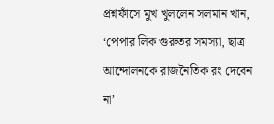প্রশ্নফাঁসে মুখ খুললেন সলমান খান, ‘পেপার লিক গুরুতর সমস্যা, ছাত্র আন্দোলনকে রাজনৈতিক রং দেবেন না’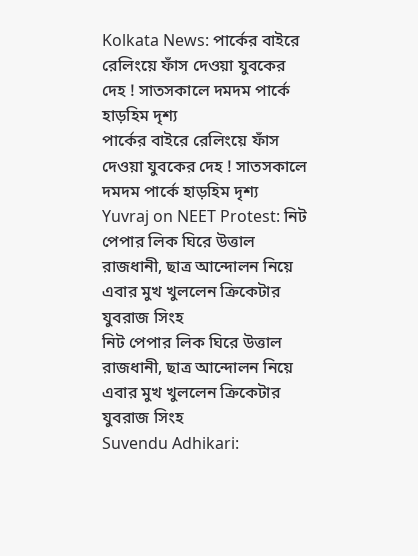Kolkata News: পার্কের বাইরে রেলিংয়ে ফাঁস দেওয়া যুবকের দেহ ! সাতসকালে দমদম পার্কে হাড়হিম দৃশ্য
পার্কের বাইরে রেলিংয়ে ফাঁস দেওয়া যুবকের দেহ ! সাতসকালে দমদম পার্কে হাড়হিম দৃশ্য
Yuvraj on NEET Protest: নিট পেপার লিক ঘিরে উত্তাল রাজধানী, ছাত্র আন্দোলন নিয়ে এবার মুখ খুললেন ক্রিকেটার যুবরাজ সিংহ
নিট পেপার লিক ঘিরে উত্তাল রাজধানী, ছাত্র আন্দোলন নিয়ে এবার মুখ খুললেন ক্রিকেটার যুবরাজ সিংহ
Suvendu Adhikari: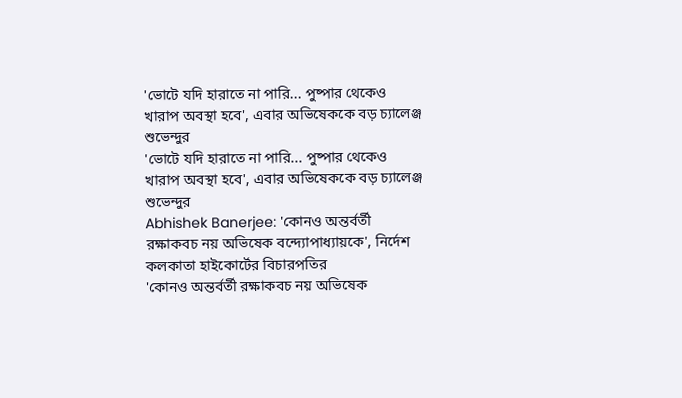'ভোটে যদি হারাতে না পারি... পুষ্পার থেকেও খারাপ অবস্থা হবে', এবার অভিষেককে বড় চ্যালেঞ্জ শুভেন্দুর
'ভোটে যদি হারাতে না পারি... পুষ্পার থেকেও খারাপ অবস্থা হবে', এবার অভিষেককে বড় চ্যালেঞ্জ শুভেন্দুর
Abhishek Banerjee: 'কোনও অন্তর্বর্তী রক্ষাকবচ নয় অভিষেক বন্দ্যোপাধ্যায়কে', নির্দেশ কলকাতা হাইকোর্টের বিচারপতির
'কোনও অন্তর্বর্তী রক্ষাকবচ নয় অভিষেক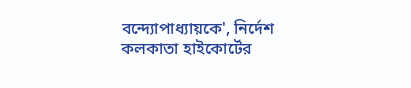বন্দ্যোপাধ্যায়কে', নির্দেশ কলকাতা হাইকোর্টের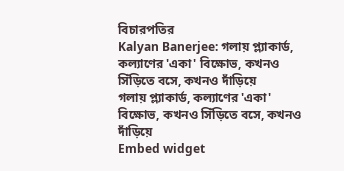বিচারপতির
Kalyan Banerjee: গলায় প্ল্যাকার্ড, কল্যাণের 'একা' বিক্ষোভ, কখনও সিঁড়িতে বসে, কখনও দাঁড়িয়ে
গলায় প্ল্যাকার্ড, কল্যাণের 'একা' বিক্ষোভ, কখনও সিঁড়িতে বসে, কখনও দাঁড়িয়ে
Embed widget